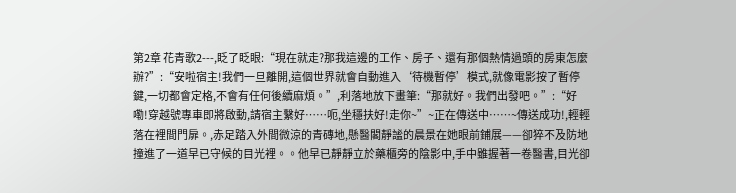第2章 花青歌2---,眨了眨眼:“現在就走?那我這邊的工作、房子、還有那個熱情過頭的房東怎麼辦?”:“安啦宿主!我們一旦離開,這個世界就會自動進入‘待機暫停’模式,就像電影按了暫停鍵,一切都會定格,不會有任何後續麻煩。”,利落地放下畫筆:“那就好。我們出發吧。”:“好嘞!穿越號專車即將啟動,請宿主繫好……呃,坐穩扶好!走你~”~正在傳送中……~傳送成功!,輕輕落在裡間門扉。,赤足踏入外間微涼的青磚地,懸醫閣靜謐的晨景在她眼前鋪展——卻猝不及防地撞進了一道早已守候的目光裡。。他早已靜靜立於藥櫃旁的陰影中,手中雖握著一卷醫書,目光卻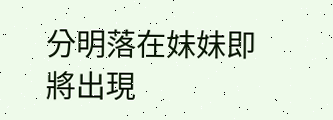分明落在妹妹即將出現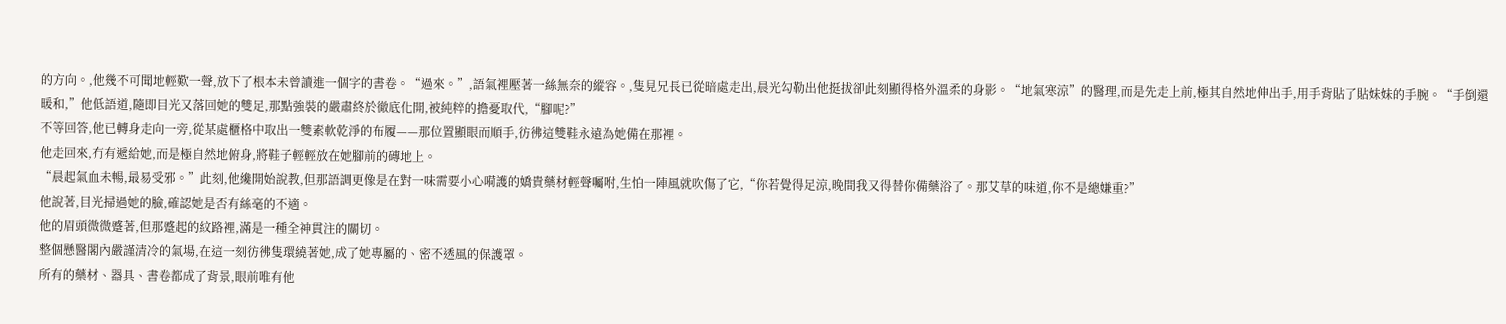的方向。,他幾不可聞地輕歎一聲,放下了根本未曾讀進一個字的書卷。“過來。”,語氣裡壓著一絲無奈的縱容。,隻見兄長已從暗處走出,晨光勾勒出他挺拔卻此刻顯得格外溫柔的身影。“地氣寒涼”的醫理,而是先走上前,極其自然地伸出手,用手背貼了貼妹妹的手腕。“手倒還暖和,”他低語道,隨即目光又落回她的雙足,那點強裝的嚴肅終於徹底化開,被純粹的擔憂取代,“腳呢?”
不等回答,他已轉身走向一旁,從某處櫃格中取出一雙素軟乾淨的布履——那位置顯眼而順手,彷彿這雙鞋永遠為她備在那裡。
他走回來,冇有遞給她,而是極自然地俯身,將鞋子輕輕放在她腳前的磚地上。
“晨起氣血未暢,最易受邪。”此刻,他纔開始說教,但那語調更像是在對一味需要小心嗬護的嬌貴藥材輕聲囑咐,生怕一陣風就吹傷了它,“你若覺得足涼,晚間我又得替你備藥浴了。那艾草的味道,你不是總嫌重?”
他說著,目光掃過她的臉,確認她是否有絲毫的不適。
他的眉頭微微蹙著,但那蹙起的紋路裡,滿是一種全神貫注的關切。
整個懸醫閣內嚴謹清冷的氣場,在這一刻彷彿隻環繞著她,成了她專屬的、密不透風的保護罩。
所有的藥材、器具、書卷都成了背景,眼前唯有他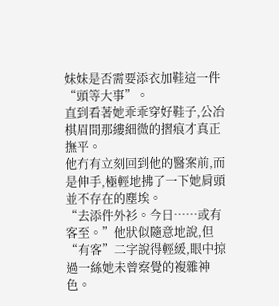妹妹是否需要添衣加鞋這一件“頭等大事”。
直到看著她乖乖穿好鞋子,公冶棋眉間那縷細微的摺痕才真正撫平。
他冇有立刻回到他的醫案前,而是伸手,極輕地拂了一下她肩頭並不存在的塵埃。
“去添件外衫。今日……或有客至。”他狀似隨意地說,但“有客”二字說得輕緩,眼中掠過一絲她未曾察覺的複雜神色。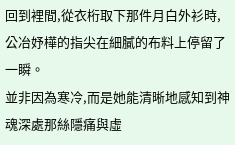回到裡間,從衣桁取下那件月白外衫時,公冶妤樺的指尖在細膩的布料上停留了一瞬。
並非因為寒冷,而是她能清晰地感知到神魂深處那絲隱痛與虛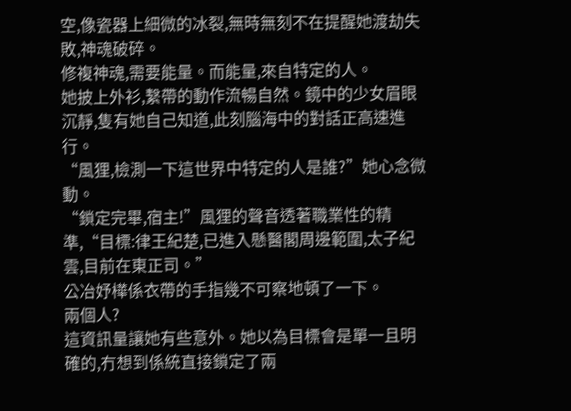空,像瓷器上細微的冰裂,無時無刻不在提醒她渡劫失敗,神魂破碎。
修複神魂,需要能量。而能量,來自特定的人。
她披上外衫,繫帶的動作流暢自然。鏡中的少女眉眼沉靜,隻有她自己知道,此刻腦海中的對話正高速進行。
“風狸,檢測一下這世界中特定的人是誰?”她心念微動。
“鎖定完畢,宿主!”風狸的聲音透著職業性的精準,“目標:律王紀楚,已進入懸醫閣周邊範圍,太子紀雲,目前在東正司。”
公冶妤樺係衣帶的手指幾不可察地頓了一下。
兩個人?
這資訊量讓她有些意外。她以為目標會是單一且明確的,冇想到係統直接鎖定了兩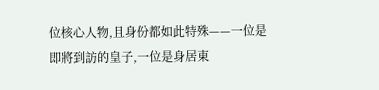位核心人物,且身份都如此特殊——一位是即將到訪的皇子,一位是身居東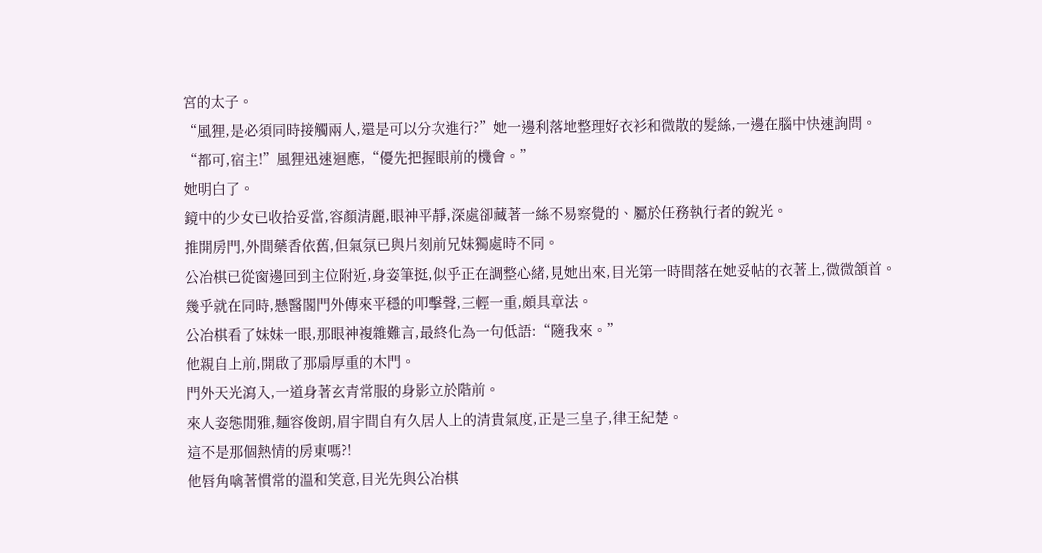宮的太子。
“風狸,是必須同時接觸兩人,還是可以分次進行?”她一邊利落地整理好衣衫和微散的髮絲,一邊在腦中快速詢問。
“都可,宿主!”風狸迅速迴應,“優先把握眼前的機會。”
她明白了。
鏡中的少女已收拾妥當,容顏清麗,眼神平靜,深處卻藏著一絲不易察覺的、屬於任務執行者的銳光。
推開房門,外間藥香依舊,但氣氛已與片刻前兄妹獨處時不同。
公冶棋已從窗邊回到主位附近,身姿筆挺,似乎正在調整心緒,見她出來,目光第一時間落在她妥帖的衣著上,微微頷首。
幾乎就在同時,懸醫閣門外傳來平穩的叩擊聲,三輕一重,頗具章法。
公冶棋看了妹妹一眼,那眼神複雜難言,最終化為一句低語:“隨我來。”
他親自上前,開啟了那扇厚重的木門。
門外天光瀉入,一道身著玄青常服的身影立於階前。
來人姿態閒雅,麵容俊朗,眉宇間自有久居人上的清貴氣度,正是三皇子,律王紀楚。
這不是那個熱情的房東嗎?!
他唇角噙著慣常的溫和笑意,目光先與公冶棋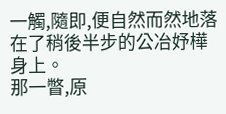一觸,隨即,便自然而然地落在了稍後半步的公冶妤樺身上。
那一瞥,原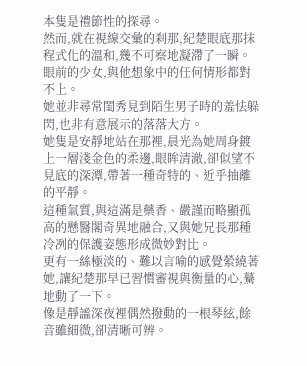本隻是禮節性的探尋。
然而,就在視線交彙的刹那,紀楚眼底那抹程式化的溫和,幾不可察地凝滯了一瞬。
眼前的少女,與他想象中的任何情形都對不上。
她並非尋常閨秀見到陌生男子時的羞怯躲閃,也非有意展示的落落大方。
她隻是安靜地站在那裡,晨光為她周身鍍上一層淺金色的柔邊,眼眸清澈,卻似望不見底的深潭,帶著一種奇特的、近乎抽離的平靜。
這種氣質,與這滿是藥香、嚴謹而略顯孤高的懸醫閣奇異地融合,又與她兄長那種冷冽的保護姿態形成微妙對比。
更有一絲極淡的、難以言喻的感覺縈繞著她,讓紀楚那早已習慣審視與衡量的心,驀地動了一下。
像是靜謐深夜裡偶然撥動的一根琴絃,餘音雖細微,卻清晰可辨。